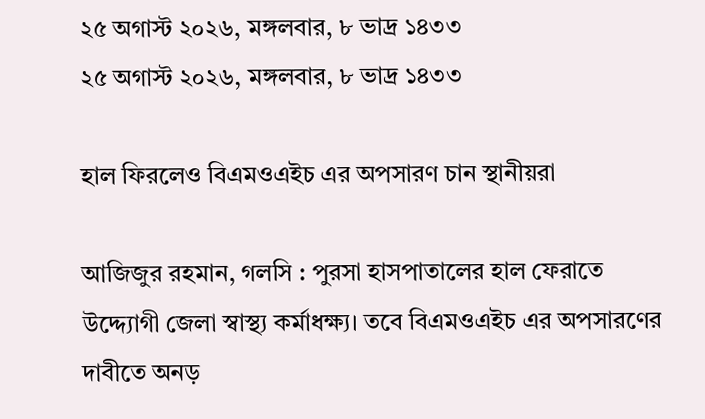২৫ অগাস্ট ২০২৬, মঙ্গলবার, ৮ ভাদ্র ১৪৩৩
২৫ অগাস্ট ২০২৬, মঙ্গলবার, ৮ ভাদ্র ১৪৩৩

হাল ফিরলেও বিএমওএইচ এর অপসারণ চান স্থানীয়রা

আজিজুর রহমান, গলসি : পুরসা হাসপাতালের হাল ফেরাতে উদ্দ্যোগী জেলা স্বাস্থ্য কর্মাধক্ষ্য। তবে বিএমওএইচ এর অপসারণের দাবীতে অনড়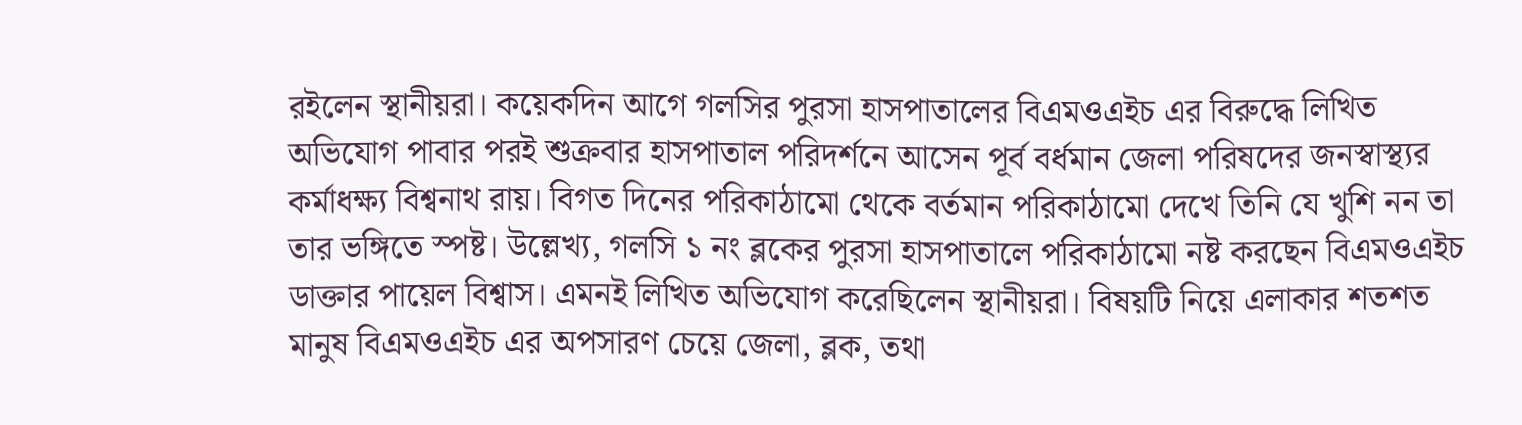রইলেন স্থানীয়রা। কয়েকদিন আগে গলসির পুরসা হাসপাতালের বিএমওএইচ এর বিরুদ্ধে লিখিত অভিযোগ পাবার পরই শুক্রবার হাসপাতাল পরিদর্শনে আসেন পূর্ব বর্ধমান জেলা পরিষদের জনস্বাস্থ্যর কর্মাধক্ষ্য বিশ্বনাথ রায়। বিগত দিনের পরিকাঠামো থেকে বর্তমান পরিকাঠামো দেখে তিনি যে খুশি নন তা তার ভঙ্গিতে স্পষ্ট। উল্লেখ্য, গলসি ১ নং ব্লকের পুরসা হাসপাতালে পরিকাঠামো নষ্ট করছেন বিএমওএইচ ডাক্তার পায়েল বিশ্বাস। এমনই লিখিত অভিযোগ করেছিলেন স্থানীয়রা। বিষয়টি নিয়ে এলাকার শতশত মানুষ বিএমওএইচ এর অপসারণ চেয়ে জেলা, ব্লক, তথা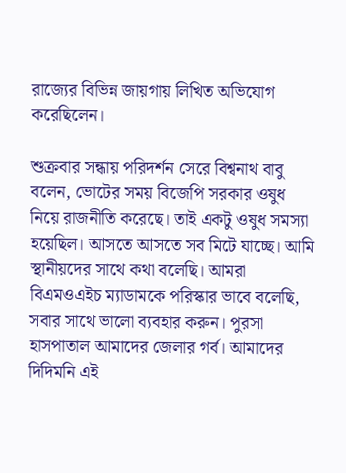রাজ্যের বিভিন্ন জায়গায় লিখিত অভিযোগ করেছিলেন।

শুক্রবার সন্ধায় পরিদর্শন সেরে বিশ্বনাথ বাবু বলেন, ভোটের সময় বিজেপি সরকার ওষুধ নিয়ে রাজনীতি করেছে। তাই একটু ওষুধ সমস্যা হয়েছিল। আসতে আসতে সব মিটে যাচ্ছে। আমি স্থানীয়দের সাথে কথা বলেছি। আমরা বিএমওএইচ ম্যাডামকে পরিস্কার ভাবে বলেছি, সবার সাথে ভালো ব্যবহার করুন। পুরসা হাসপাতাল আমাদের জেলার গর্ব। আমাদের দিদিমনি এই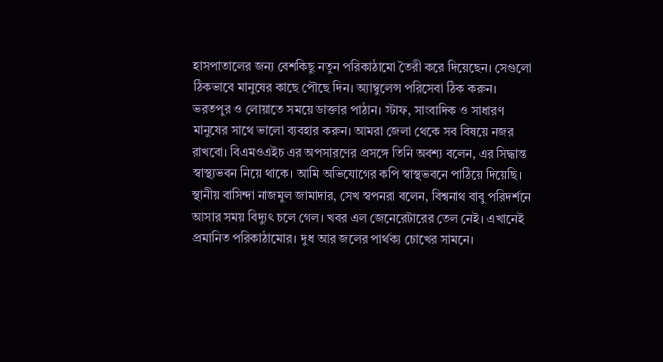হাসপাতালের জন্য বেশকিছু নতুন পরিকাঠামো তৈরী করে দিয়েছেন। সেগুলো ঠিকভাবে মানুষের কাছে পৌছে দিন। অ্যাম্বুলেন্স পরিসেবা ঠিক করুন। ভরতপুর ও লোয়াতে সময়ে ডাক্তার পাঠান। স্টাফ, সাংবাদিক ও সাধারণ মানুষের সাথে ভালো ব্যবহার করুন। আমরা জেলা থেকে সব বিষয়ে নজর রাখবো। বিএমওএইচ এর অপসারণের প্রসঙ্গে তিনি অবশ্য বলেন, এর সিদ্ধান্ত স্বাস্থ্যভবন নিয়ে থাকে। আমি অভিযোগের কপি স্বাস্থভবনে পাঠিয়ে দিয়েছি। স্থানীয় বাসিন্দা নাজমুল জামাদার, সেখ স্বপনরা বলেন, বিশ্বনাথ বাবু পরিদর্শনে আসার সময় বিদ্যুৎ চলে গেল। খবর এল জেনেরেটারের তেল নেই। এখানেই প্রমানিত পরিকাঠামোর। দুধ আর জলের পার্থক্য চোখের সামনে।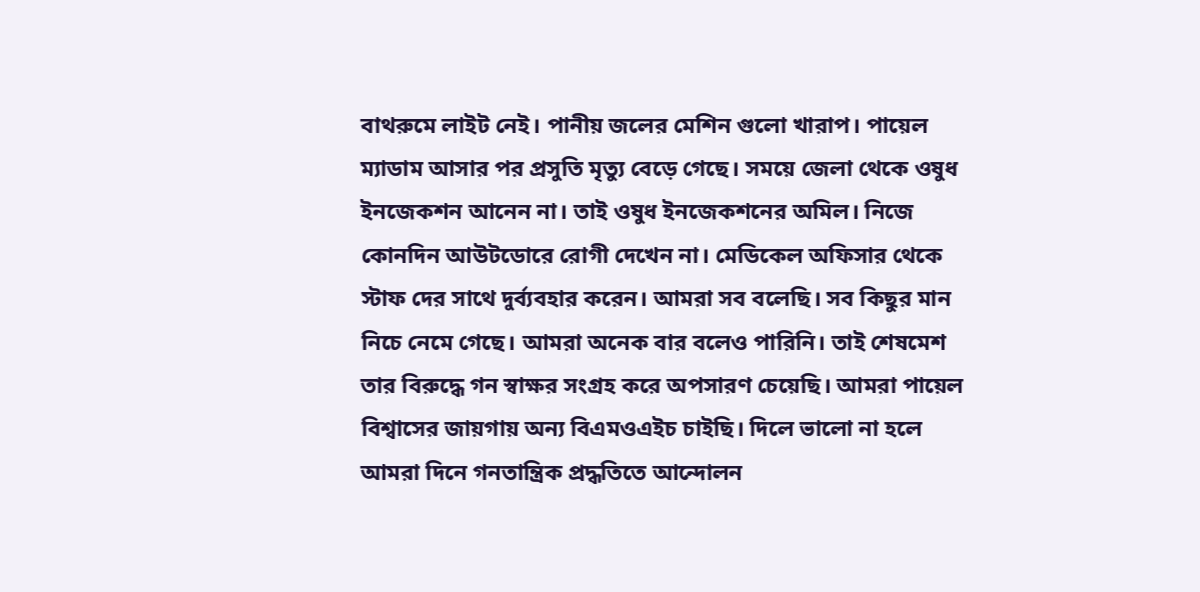বাথরুমে লাইট নেই। পানীয় জলের মেশিন গুলো খারাপ। পায়েল ম্যাডাম আসার পর প্রসুতি মৃত্যু বেড়ে গেছে। সময়ে জেলা থেকে ওষুধ ইনজেকশন আনেন না। তাই ওষুধ ইনজেকশনের অমিল। নিজে কোনদিন আউটডোরে রোগী দেখেন না। মেডিকেল অফিসার থেকে স্টাফ দের সাথে দুর্ব্যবহার করেন। আমরা সব বলেছি। সব কিছুর মান নিচে নেমে গেছে। আমরা অনেক বার বলেও পারিনি। তাই শেষমেশ তার বিরুদ্ধে গন স্বাক্ষর সংগ্রহ করে অপসারণ চেয়েছি। আমরা পায়েল বিশ্বাসের জায়গায় অন্য বিএমওএইচ চাইছি। দিলে ভালো না হলে আমরা দিনে গনতান্ত্রিক প্রদ্ধতিতে আন্দোলন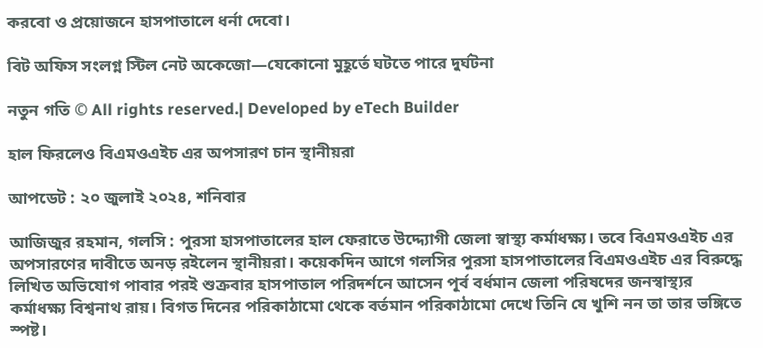করবো ও প্রয়োজনে হাসপাতালে ধর্না দেবো।

বিট অফিস সংলগ্ন স্টিল নেট অকেজো—যেকোনো মুহূর্তে ঘটতে পারে দুর্ঘটনা

নতুন গতি © All rights reserved.| Developed by eTech Builder

হাল ফিরলেও বিএমওএইচ এর অপসারণ চান স্থানীয়রা

আপডেট : ২০ জুলাই ২০২৪, শনিবার

আজিজুর রহমান, গলসি : পুরসা হাসপাতালের হাল ফেরাতে উদ্দ্যোগী জেলা স্বাস্থ্য কর্মাধক্ষ্য। তবে বিএমওএইচ এর অপসারণের দাবীতে অনড় রইলেন স্থানীয়রা। কয়েকদিন আগে গলসির পুরসা হাসপাতালের বিএমওএইচ এর বিরুদ্ধে লিখিত অভিযোগ পাবার পরই শুক্রবার হাসপাতাল পরিদর্শনে আসেন পূর্ব বর্ধমান জেলা পরিষদের জনস্বাস্থ্যর কর্মাধক্ষ্য বিশ্বনাথ রায়। বিগত দিনের পরিকাঠামো থেকে বর্তমান পরিকাঠামো দেখে তিনি যে খুশি নন তা তার ভঙ্গিতে স্পষ্ট।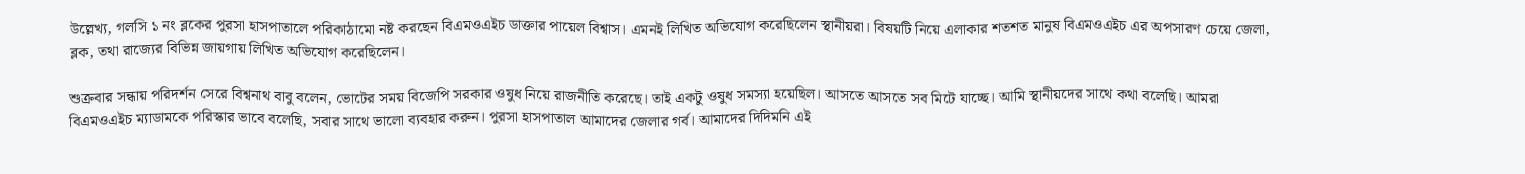উল্লেখ্য, গলসি ১ নং ব্লকের পুরসা হাসপাতালে পরিকাঠামো নষ্ট করছেন বিএমওএইচ ডাক্তার পায়েল বিশ্বাস। এমনই লিখিত অভিযোগ করেছিলেন স্থানীয়রা। বিষয়টি নিয়ে এলাকার শতশত মানুষ বিএমওএইচ এর অপসারণ চেয়ে জেলা, ব্লক, তথা রাজ্যের বিভিন্ন জায়গায় লিখিত অভিযোগ করেছিলেন।

শুক্রবার সন্ধায় পরিদর্শন সেরে বিশ্বনাথ বাবু বলেন, ভোটের সময় বিজেপি সরকার ওষুধ নিয়ে রাজনীতি করেছে। তাই একটু ওষুধ সমস্যা হয়েছিল। আসতে আসতে সব মিটে যাচ্ছে। আমি স্থানীয়দের সাথে কথা বলেছি। আমরা বিএমওএইচ ম্যাডামকে পরিস্কার ভাবে বলেছি, সবার সাথে ভালো ব্যবহার করুন। পুরসা হাসপাতাল আমাদের জেলার গর্ব। আমাদের দিদিমনি এই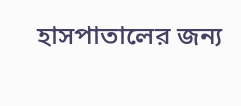হাসপাতালের জন্য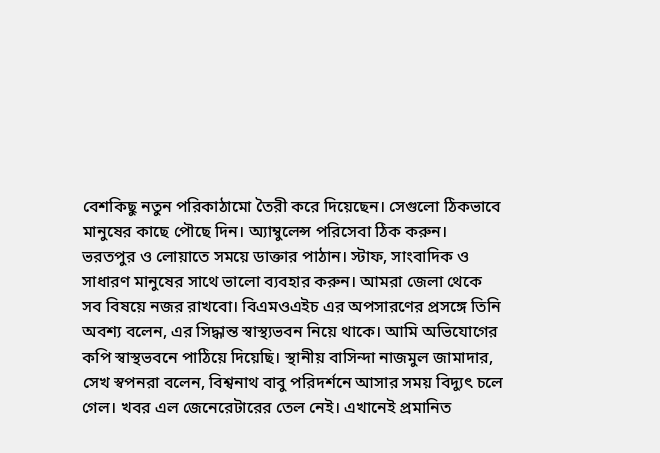বেশকিছু নতুন পরিকাঠামো তৈরী করে দিয়েছেন। সেগুলো ঠিকভাবে মানুষের কাছে পৌছে দিন। অ্যাম্বুলেন্স পরিসেবা ঠিক করুন। ভরতপুর ও লোয়াতে সময়ে ডাক্তার পাঠান। স্টাফ, সাংবাদিক ও সাধারণ মানুষের সাথে ভালো ব্যবহার করুন। আমরা জেলা থেকে সব বিষয়ে নজর রাখবো। বিএমওএইচ এর অপসারণের প্রসঙ্গে তিনি অবশ্য বলেন, এর সিদ্ধান্ত স্বাস্থ্যভবন নিয়ে থাকে। আমি অভিযোগের কপি স্বাস্থভবনে পাঠিয়ে দিয়েছি। স্থানীয় বাসিন্দা নাজমুল জামাদার, সেখ স্বপনরা বলেন, বিশ্বনাথ বাবু পরিদর্শনে আসার সময় বিদ্যুৎ চলে গেল। খবর এল জেনেরেটারের তেল নেই। এখানেই প্রমানিত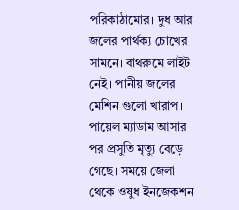পরিকাঠামোর। দুধ আর জলের পার্থক্য চোখের সামনে। বাথরুমে লাইট নেই। পানীয় জলের মেশিন গুলো খারাপ। পায়েল ম্যাডাম আসার পর প্রসুতি মৃত্যু বেড়ে গেছে। সময়ে জেলা থেকে ওষুধ ইনজেকশন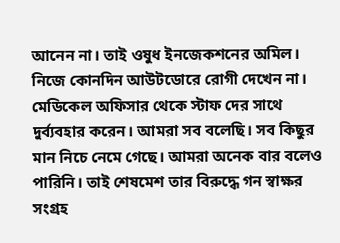আনেন না। তাই ওষুধ ইনজেকশনের অমিল। নিজে কোনদিন আউটডোরে রোগী দেখেন না। মেডিকেল অফিসার থেকে স্টাফ দের সাথে দুর্ব্যবহার করেন। আমরা সব বলেছি। সব কিছুর মান নিচে নেমে গেছে। আমরা অনেক বার বলেও পারিনি। তাই শেষমেশ তার বিরুদ্ধে গন স্বাক্ষর সংগ্রহ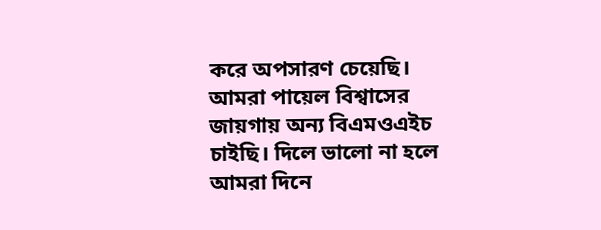করে অপসারণ চেয়েছি। আমরা পায়েল বিশ্বাসের জায়গায় অন্য বিএমওএইচ চাইছি। দিলে ভালো না হলে আমরা দিনে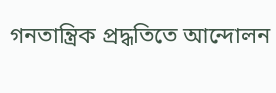গনতান্ত্রিক প্রদ্ধতিতে আন্দোলন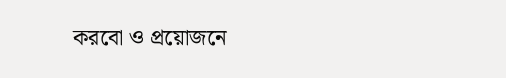করবো ও প্রয়োজনে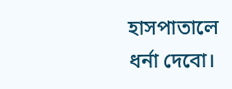হাসপাতালে ধর্না দেবো।